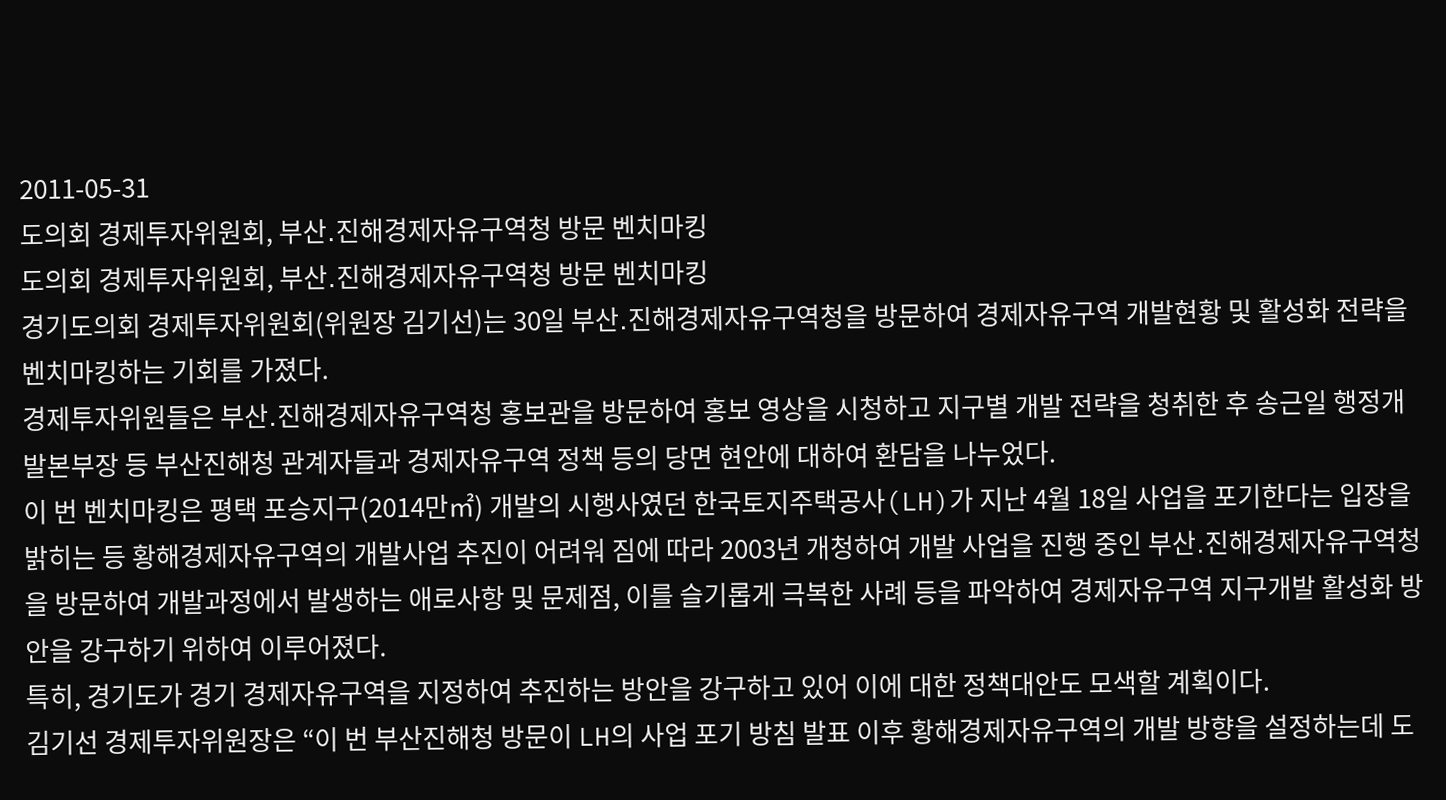2011-05-31
도의회 경제투자위원회, 부산․진해경제자유구역청 방문 벤치마킹
도의회 경제투자위원회, 부산․진해경제자유구역청 방문 벤치마킹
경기도의회 경제투자위원회(위원장 김기선)는 30일 부산․진해경제자유구역청을 방문하여 경제자유구역 개발현황 및 활성화 전략을 벤치마킹하는 기회를 가졌다.
경제투자위원들은 부산․진해경제자유구역청 홍보관을 방문하여 홍보 영상을 시청하고 지구별 개발 전략을 청취한 후 송근일 행정개발본부장 등 부산진해청 관계자들과 경제자유구역 정책 등의 당면 현안에 대하여 환담을 나누었다.
이 번 벤치마킹은 평택 포승지구(2014만㎡) 개발의 시행사였던 한국토지주택공사(LH)가 지난 4월 18일 사업을 포기한다는 입장을 밝히는 등 황해경제자유구역의 개발사업 추진이 어려워 짐에 따라 2003년 개청하여 개발 사업을 진행 중인 부산․진해경제자유구역청을 방문하여 개발과정에서 발생하는 애로사항 및 문제점, 이를 슬기롭게 극복한 사례 등을 파악하여 경제자유구역 지구개발 활성화 방안을 강구하기 위하여 이루어졌다.
특히, 경기도가 경기 경제자유구역을 지정하여 추진하는 방안을 강구하고 있어 이에 대한 정책대안도 모색할 계획이다.
김기선 경제투자위원장은 “이 번 부산진해청 방문이 LH의 사업 포기 방침 발표 이후 황해경제자유구역의 개발 방향을 설정하는데 도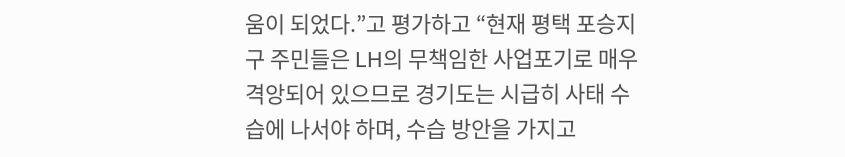움이 되었다.”고 평가하고 “현재 평택 포승지구 주민들은 LH의 무책임한 사업포기로 매우 격앙되어 있으므로 경기도는 시급히 사태 수습에 나서야 하며, 수습 방안을 가지고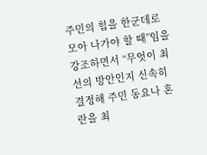주민의 힘을 한군데로 모아 나가야 할 때”임을 강조하면서 “무엇이 최선의 방안인지 신속히 결정해 주민 동요나 혼란을 최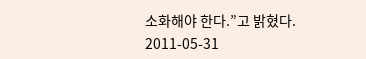소화해야 한다.”고 밝혔다.
2011-05-31